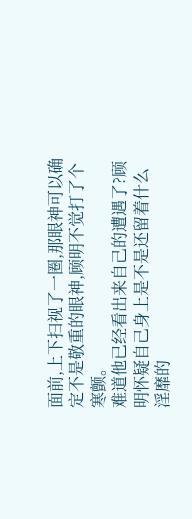面前,上下扫视了一圈,那眼神可以确定不是敬重的眼神,顾明不觉打了个寒颤。
难道他已经看出来自己的遭遇了?顾明怀疑自己身上是不是还留着什么淫靡的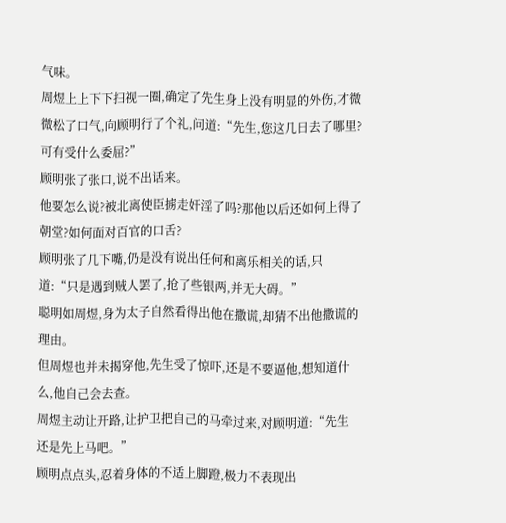气味。
周煜上上下下扫视一圈,确定了先生身上没有明显的外伤,才微微松了口气,向顾明行了个礼,问道:“先生,您这几日去了哪里?可有受什么委屈?”
顾明张了张口,说不出话来。
他要怎么说?被北离使臣掳走奸淫了吗?那他以后还如何上得了朝堂?如何面对百官的口舌?
顾明张了几下嘴,仍是没有说出任何和离乐相关的话,只道:“只是遇到贼人罢了,抢了些银两,并无大碍。”
聪明如周煜,身为太子自然看得出他在撒谎,却猜不出他撒谎的理由。
但周煜也并未揭穿他,先生受了惊吓,还是不要逼他,想知道什么,他自己会去查。
周煜主动让开路,让护卫把自己的马牵过来,对顾明道:“先生还是先上马吧。”
顾明点点头,忍着身体的不适上脚蹬,极力不表现出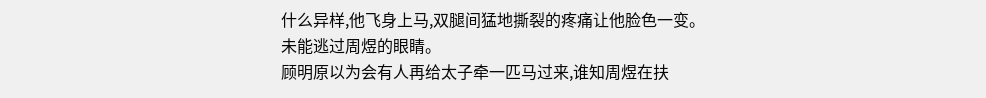什么异样,他飞身上马,双腿间猛地撕裂的疼痛让他脸色一变。
未能逃过周煜的眼睛。
顾明原以为会有人再给太子牵一匹马过来,谁知周煜在扶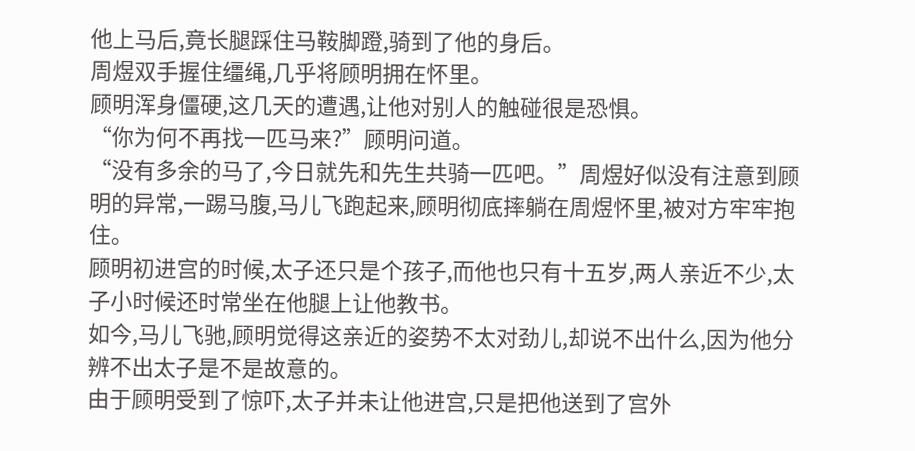他上马后,竟长腿踩住马鞍脚蹬,骑到了他的身后。
周煜双手握住缰绳,几乎将顾明拥在怀里。
顾明浑身僵硬,这几天的遭遇,让他对别人的触碰很是恐惧。
“你为何不再找一匹马来?”顾明问道。
“没有多余的马了,今日就先和先生共骑一匹吧。”周煜好似没有注意到顾明的异常,一踢马腹,马儿飞跑起来,顾明彻底摔躺在周煜怀里,被对方牢牢抱住。
顾明初进宫的时候,太子还只是个孩子,而他也只有十五岁,两人亲近不少,太子小时候还时常坐在他腿上让他教书。
如今,马儿飞驰,顾明觉得这亲近的姿势不太对劲儿,却说不出什么,因为他分辨不出太子是不是故意的。
由于顾明受到了惊吓,太子并未让他进宫,只是把他送到了宫外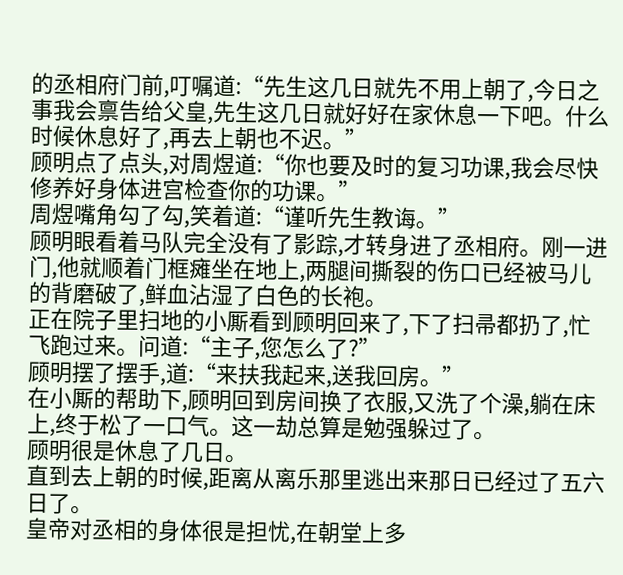的丞相府门前,叮嘱道:“先生这几日就先不用上朝了,今日之事我会禀告给父皇,先生这几日就好好在家休息一下吧。什么时候休息好了,再去上朝也不迟。”
顾明点了点头,对周煜道:“你也要及时的复习功课,我会尽快修养好身体进宫检查你的功课。”
周煜嘴角勾了勾,笑着道:“谨听先生教诲。”
顾明眼看着马队完全没有了影踪,才转身进了丞相府。刚一进门,他就顺着门框瘫坐在地上,两腿间撕裂的伤口已经被马儿的背磨破了,鲜血沾湿了白色的长袍。
正在院子里扫地的小厮看到顾明回来了,下了扫帚都扔了,忙飞跑过来。问道:“主子,您怎么了?”
顾明摆了摆手,道:“来扶我起来,送我回房。”
在小厮的帮助下,顾明回到房间换了衣服,又洗了个澡,躺在床上,终于松了一口气。这一劫总算是勉强躲过了。
顾明很是休息了几日。
直到去上朝的时候,距离从离乐那里逃出来那日已经过了五六日了。
皇帝对丞相的身体很是担忧,在朝堂上多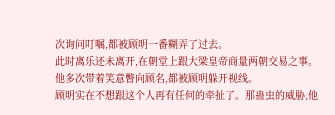次询问叮嘱,都被顾明一番糊弄了过去。
此时离乐还未离开,在朝堂上跟大梁皇帝商量两朝交易之事。
他多次带着笑意瞥向顾名,都被顾明躲开视线。
顾明实在不想跟这个人再有任何的牵扯了。那蛊虫的威胁,他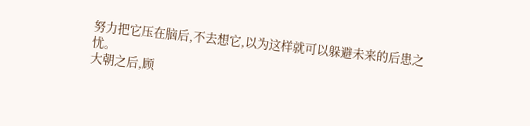努力把它压在脑后,不去想它,以为这样就可以躲避未来的后患之忧。
大朝之后,顾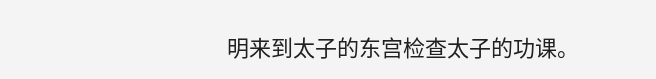明来到太子的东宫检查太子的功课。